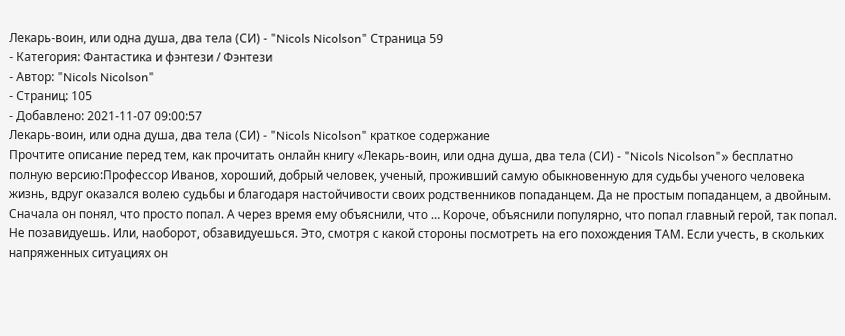Лекарь-воин, или одна душа, два тела (СИ) - "Nicols Nicolson" Страница 59
- Категория: Фантастика и фэнтези / Фэнтези
- Автор: "Nicols Nicolson"
- Страниц: 105
- Добавлено: 2021-11-07 09:00:57
Лекарь-воин, или одна душа, два тела (СИ) - "Nicols Nicolson" краткое содержание
Прочтите описание перед тем, как прочитать онлайн книгу «Лекарь-воин, или одна душа, два тела (СИ) - "Nicols Nicolson"» бесплатно полную версию:Профессор Иванов, хороший, добрый человек, ученый, проживший самую обыкновенную для судьбы ученого человека жизнь, вдруг оказался волею судьбы и благодаря настойчивости своих родственников попаданцем. Да не простым попаданцем, а двойным. Сначала он понял, что просто попал. А через время ему объяснили, что … Короче, объяснили популярно, что попал главный герой, так попал. Не позавидуешь. Или, наоборот, обзавидуешься. Это, смотря с какой стороны посмотреть на его похождения ТАМ. Если учесть, в скольких напряженных ситуациях он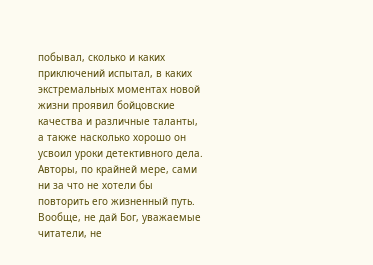побывал, сколько и каких приключений испытал, в каких экстремальных моментах новой жизни проявил бойцовские качества и различные таланты, а также насколько хорошо он усвоил уроки детективного дела. Авторы, по крайней мере, сами ни за что не хотели бы повторить его жизненный путь. Вообще, не дай Бог, уважаемые читатели, не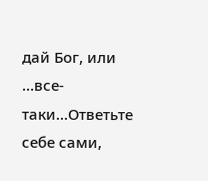дай Бог, или …все-таки…Ответьте себе сами,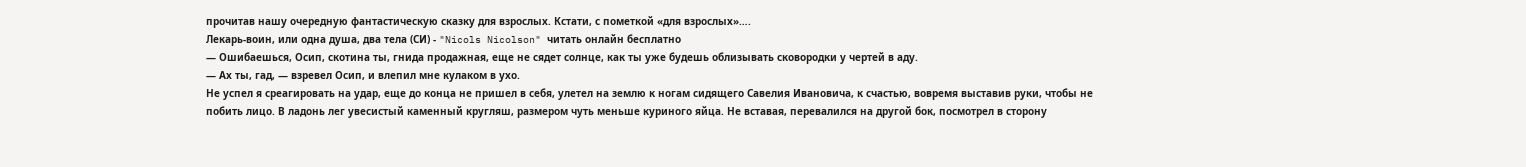прочитав нашу очередную фантастическую сказку для взрослых. Кстати, с пометкой «для взрослых»….
Лекарь-воин, или одна душа, два тела (СИ) - "Nicols Nicolson" читать онлайн бесплатно
— Ошибаешься, Осип, скотина ты, гнида продажная, еще не сядет солнце, как ты уже будешь облизывать сковородки у чертей в аду.
— Ах ты, гад, — взревел Осип, и влепил мне кулаком в ухо.
Не успел я среагировать на удар, еще до конца не пришел в себя, улетел на землю к ногам сидящего Савелия Ивановича, к счастью, вовремя выставив руки, чтобы не побить лицо. В ладонь лег увесистый каменный кругляш, размером чуть меньше куриного яйца. Не вставая, перевалился на другой бок, посмотрел в сторону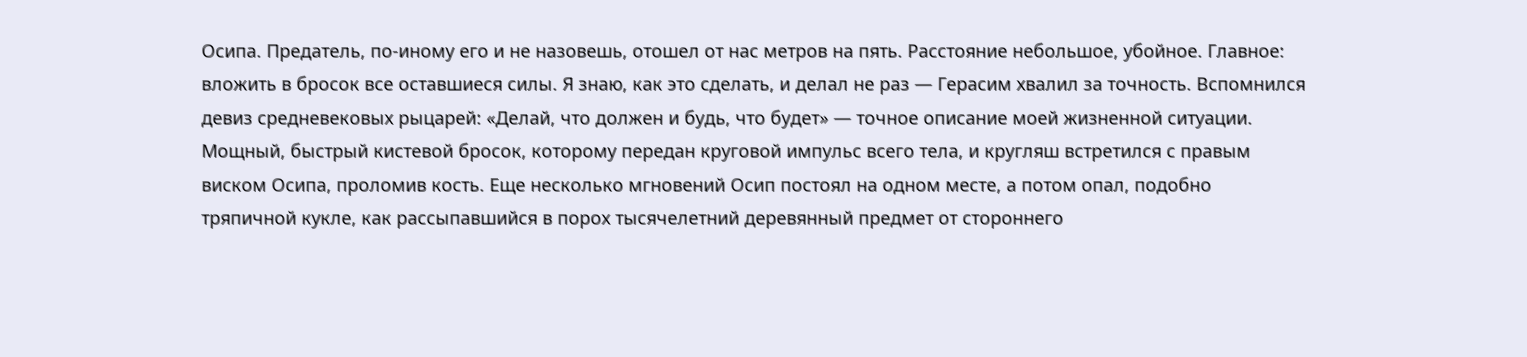Осипа. Предатель, по-иному его и не назовешь, отошел от нас метров на пять. Расстояние небольшое, убойное. Главное: вложить в бросок все оставшиеся силы. Я знаю, как это сделать, и делал не раз — Герасим хвалил за точность. Вспомнился девиз средневековых рыцарей: «Делай, что должен и будь, что будет» — точное описание моей жизненной ситуации. Мощный, быстрый кистевой бросок, которому передан круговой импульс всего тела, и кругляш встретился с правым виском Осипа, проломив кость. Еще несколько мгновений Осип постоял на одном месте, а потом опал, подобно тряпичной кукле, как рассыпавшийся в порох тысячелетний деревянный предмет от стороннего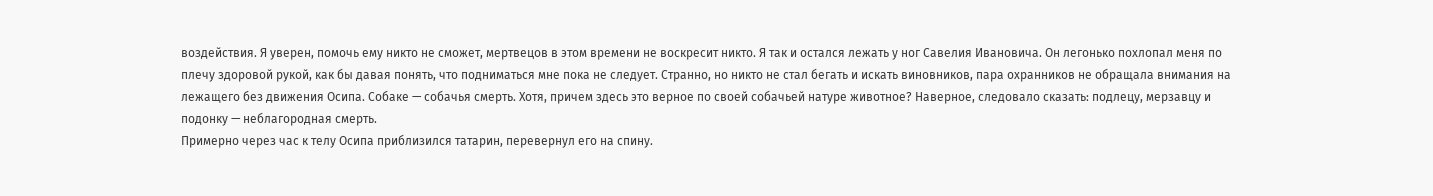воздействия. Я уверен, помочь ему никто не сможет, мертвецов в этом времени не воскресит никто. Я так и остался лежать у ног Савелия Ивановича. Он легонько похлопал меня по плечу здоровой рукой, как бы давая понять, что подниматься мне пока не следует. Странно, но никто не стал бегать и искать виновников, пара охранников не обращала внимания на лежащего без движения Осипа. Собаке — собачья смерть. Хотя, причем здесь это верное по своей собачьей натуре животное? Наверное, следовало сказать: подлецу, мерзавцу и подонку — неблагородная смерть.
Примерно через час к телу Осипа приблизился татарин, перевернул его на спину.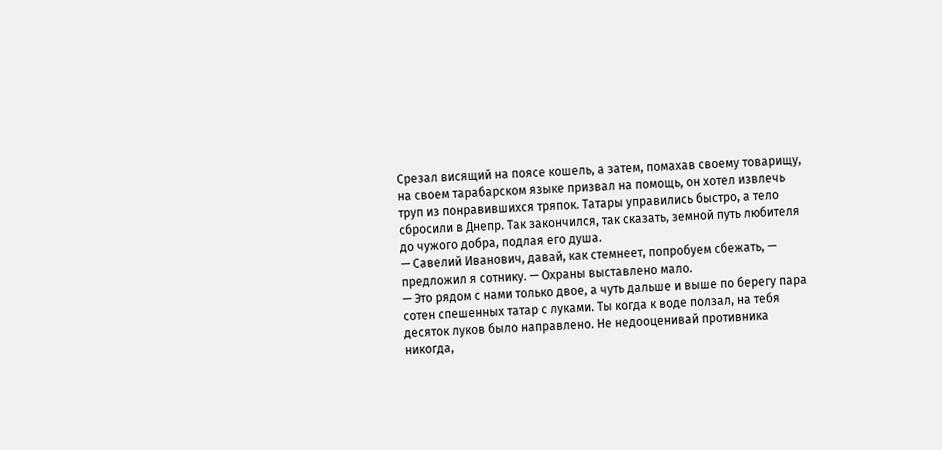Срезал висящий на поясе кошель, а затем, помахав своему товарищу, на своем тарабарском языке призвал на помощь, он хотел извлечь труп из понравившихся тряпок. Татары управились быстро, а тело сбросили в Днепр. Так закончился, так сказать, земной путь любителя до чужого добра, подлая его душа.
— Савелий Иванович, давай, как стемнеет, попробуем сбежать, — предложил я сотнику. — Охраны выставлено мало.
— Это рядом с нами только двое, а чуть дальше и выше по берегу пара сотен спешенных татар с луками. Ты когда к воде ползал, на тебя десяток луков было направлено. Не недооценивай противника никогда,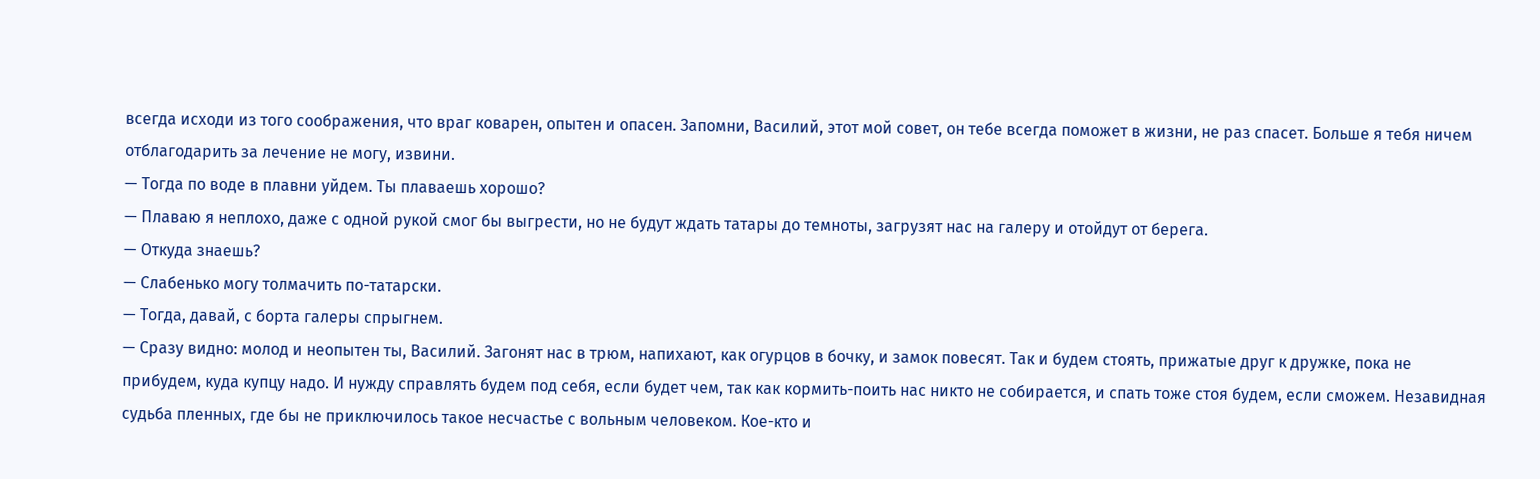всегда исходи из того соображения, что враг коварен, опытен и опасен. Запомни, Василий, этот мой совет, он тебе всегда поможет в жизни, не раз спасет. Больше я тебя ничем отблагодарить за лечение не могу, извини.
— Тогда по воде в плавни уйдем. Ты плаваешь хорошо?
— Плаваю я неплохо, даже с одной рукой смог бы выгрести, но не будут ждать татары до темноты, загрузят нас на галеру и отойдут от берега.
— Откуда знаешь?
— Слабенько могу толмачить по-татарски.
— Тогда, давай, с борта галеры спрыгнем.
— Сразу видно: молод и неопытен ты, Василий. Загонят нас в трюм, напихают, как огурцов в бочку, и замок повесят. Так и будем стоять, прижатые друг к дружке, пока не прибудем, куда купцу надо. И нужду справлять будем под себя, если будет чем, так как кормить-поить нас никто не собирается, и спать тоже стоя будем, если сможем. Незавидная судьба пленных, где бы не приключилось такое несчастье с вольным человеком. Кое-кто и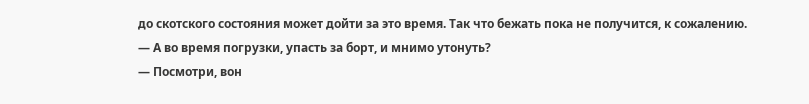до скотского состояния может дойти за это время. Так что бежать пока не получится, к сожалению.
— А во время погрузки, упасть за борт, и мнимо утонуть?
— Посмотри, вон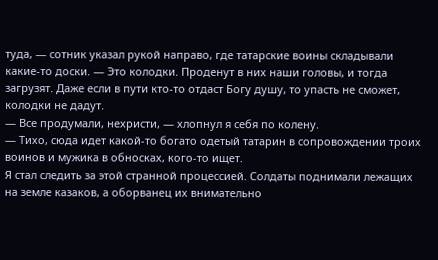туда, — сотник указал рукой направо, где татарские воины складывали какие-то доски. — Это колодки. Проденут в них наши головы, и тогда загрузят. Даже если в пути кто-то отдаст Богу душу, то упасть не сможет, колодки не дадут.
— Все продумали, нехристи, — хлопнул я себя по колену.
— Тихо, сюда идет какой-то богато одетый татарин в сопровождении троих воинов и мужика в обносках, кого-то ищет.
Я стал следить за этой странной процессией. Солдаты поднимали лежащих на земле казаков, а оборванец их внимательно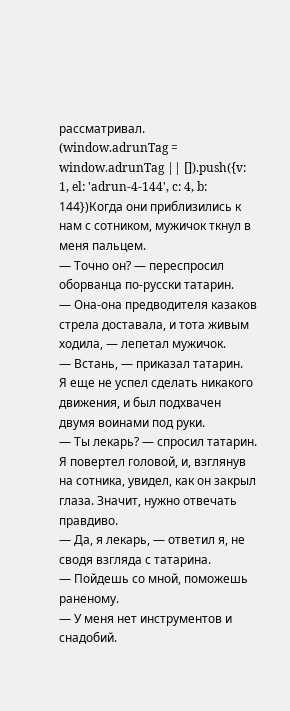рассматривал.
(window.adrunTag = window.adrunTag || []).push({v: 1, el: 'adrun-4-144', c: 4, b: 144})Когда они приблизились к нам с сотником, мужичок ткнул в меня пальцем.
— Точно он? — переспросил оборванца по-русски татарин.
— Она-она предводителя казаков стрела доставала, и тота живым ходила, — лепетал мужичок.
— Встань, — приказал татарин.
Я еще не успел сделать никакого движения, и был подхвачен двумя воинами под руки.
— Ты лекарь? — спросил татарин.
Я повертел головой, и, взглянув на сотника, увидел, как он закрыл глаза. Значит, нужно отвечать правдиво.
— Да, я лекарь, — ответил я, не сводя взгляда с татарина.
— Пойдешь со мной, поможешь раненому.
— У меня нет инструментов и снадобий.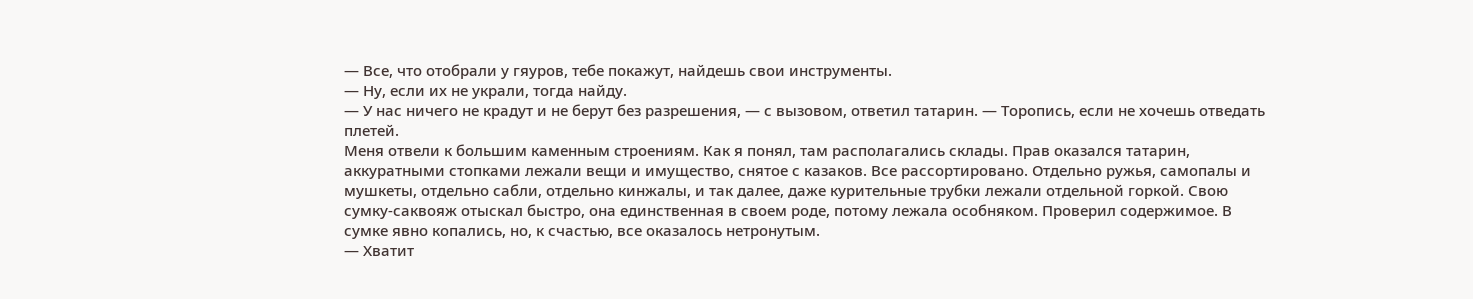— Все, что отобрали у гяуров, тебе покажут, найдешь свои инструменты.
— Ну, если их не украли, тогда найду.
— У нас ничего не крадут и не берут без разрешения, — с вызовом, ответил татарин. — Торопись, если не хочешь отведать плетей.
Меня отвели к большим каменным строениям. Как я понял, там располагались склады. Прав оказался татарин, аккуратными стопками лежали вещи и имущество, снятое с казаков. Все рассортировано. Отдельно ружья, самопалы и мушкеты, отдельно сабли, отдельно кинжалы, и так далее, даже курительные трубки лежали отдельной горкой. Свою сумку-саквояж отыскал быстро, она единственная в своем роде, потому лежала особняком. Проверил содержимое. В сумке явно копались, но, к счастью, все оказалось нетронутым.
— Хватит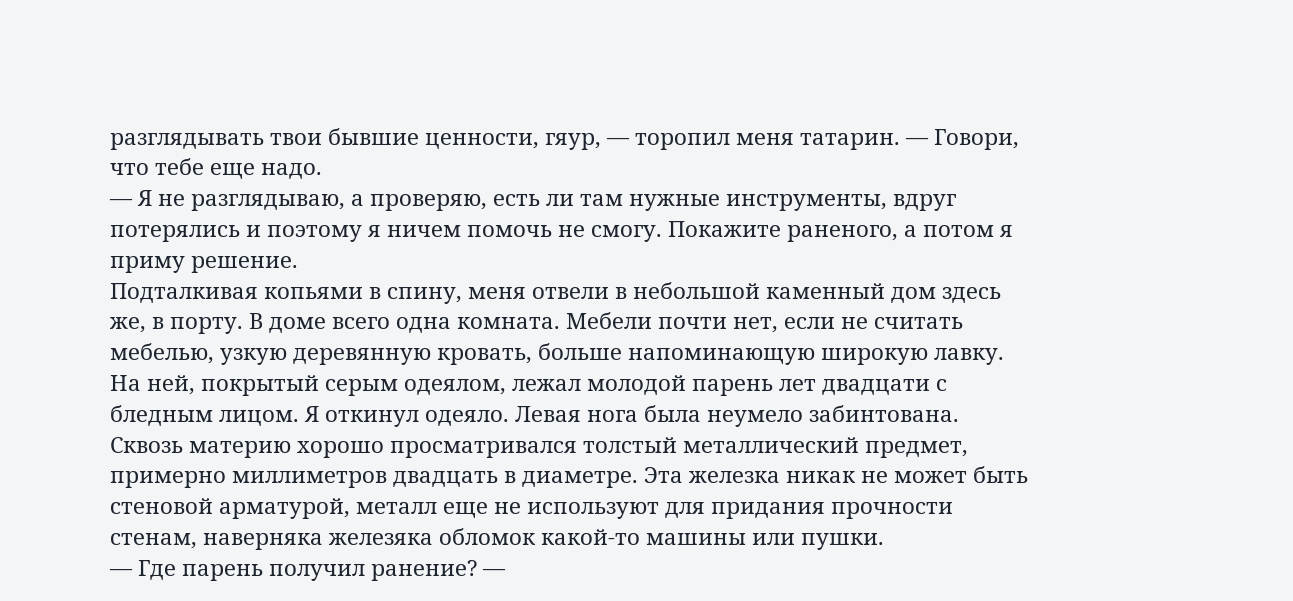разглядывать твои бывшие ценности, гяур, — торопил меня татарин. — Говори, что тебе еще надо.
— Я не разглядываю, а проверяю, есть ли там нужные инструменты, вдруг потерялись и поэтому я ничем помочь не смогу. Покажите раненого, а потом я приму решение.
Подталкивая копьями в спину, меня отвели в небольшой каменный дом здесь же, в порту. В доме всего одна комната. Мебели почти нет, если не считать мебелью, узкую деревянную кровать, больше напоминающую широкую лавку. На ней, покрытый серым одеялом, лежал молодой парень лет двадцати с бледным лицом. Я откинул одеяло. Левая нога была неумело забинтована. Сквозь материю хорошо просматривался толстый металлический предмет, примерно миллиметров двадцать в диаметре. Эта железка никак не может быть стеновой арматурой, металл еще не используют для придания прочности стенам, наверняка железяка обломок какой-то машины или пушки.
— Где парень получил ранение? —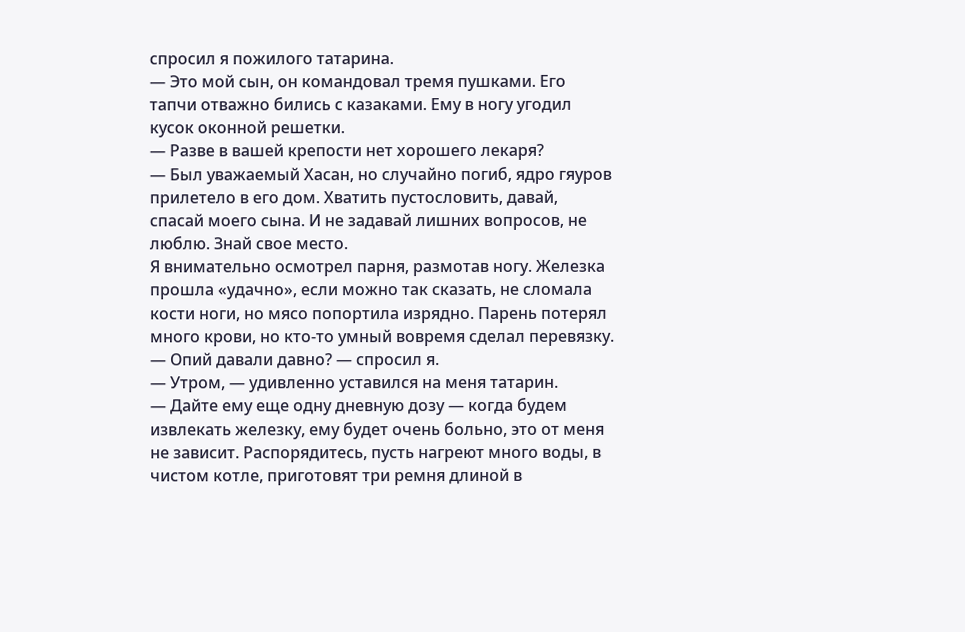спросил я пожилого татарина.
— Это мой сын, он командовал тремя пушками. Его тапчи отважно бились с казаками. Ему в ногу угодил кусок оконной решетки.
— Разве в вашей крепости нет хорошего лекаря?
— Был уважаемый Хасан, но случайно погиб, ядро гяуров прилетело в его дом. Хватить пустословить, давай, спасай моего сына. И не задавай лишних вопросов, не люблю. Знай свое место.
Я внимательно осмотрел парня, размотав ногу. Железка прошла «удачно», если можно так сказать, не сломала кости ноги, но мясо попортила изрядно. Парень потерял много крови, но кто-то умный вовремя сделал перевязку.
— Опий давали давно? — спросил я.
— Утром, — удивленно уставился на меня татарин.
— Дайте ему еще одну дневную дозу — когда будем извлекать железку, ему будет очень больно, это от меня не зависит. Распорядитесь, пусть нагреют много воды, в чистом котле, приготовят три ремня длиной в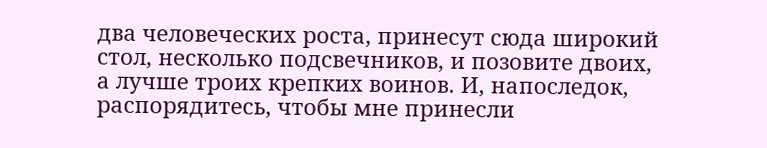два человеческих роста, принесут сюда широкий стол, несколько подсвечников, и позовите двоих, а лучше троих крепких воинов. И, напоследок, распорядитесь, чтобы мне принесли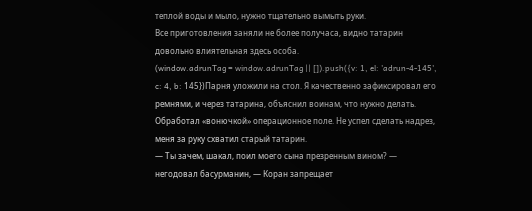теплой воды и мыло, нужно тщательно вымыть руки.
Все приготовления заняли не более получаса, видно татарин довольно влиятельная здесь особа.
(window.adrunTag = window.adrunTag || []).push({v: 1, el: 'adrun-4-145', c: 4, b: 145})Парня уложили на стол. Я качественно зафиксировал его ремнями, и через татарина, объяснил воинам, что нужно делать.
Обработал «вонючкой» операционное поле. Не успел сделать надрез, меня за руку схватил старый татарин.
— Ты зачем, шакал, поил моего сына презренным вином? — негодовал басурманин, — Коран запрещает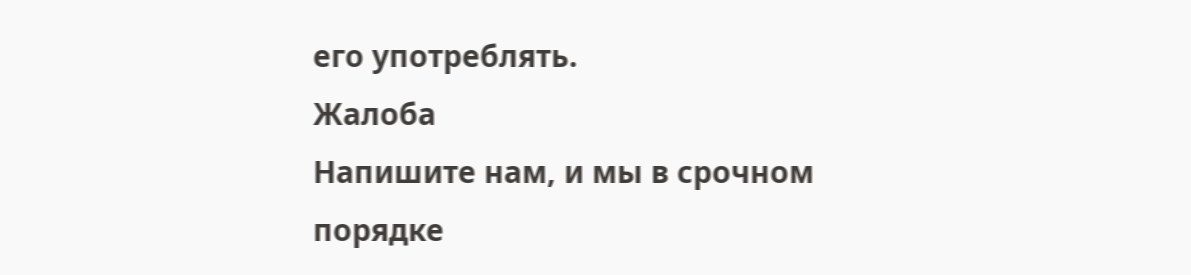его употреблять.
Жалоба
Напишите нам, и мы в срочном порядке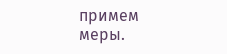примем меры.